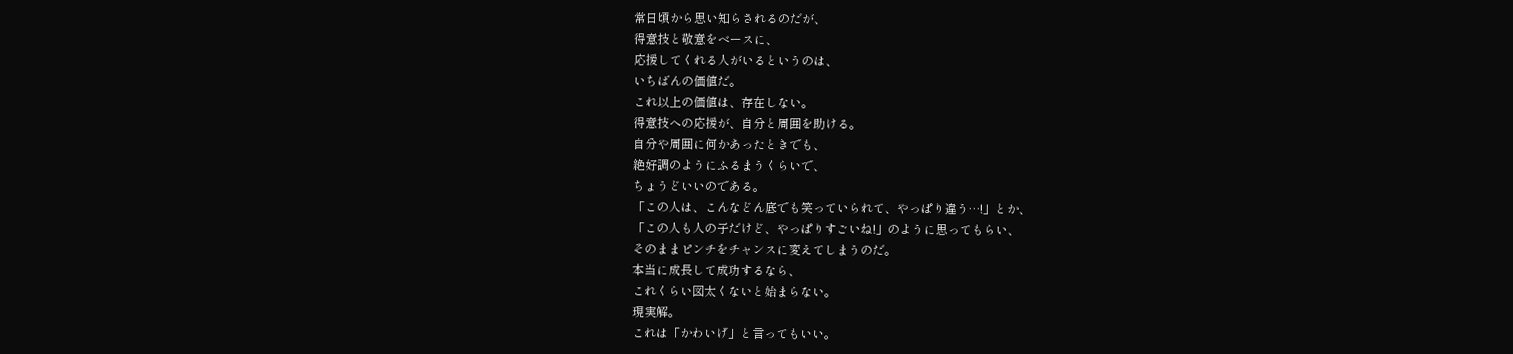常日頃から思い知らされるのだが、
得意技と敬意をベースに、
応援してくれる人がいるというのは、
いちばんの価値だ。
これ以上の価値は、存在しない。
得意技への応援が、自分と周囲を助ける。
自分や周囲に何かあったときでも、
絶好調のようにふるまうくらいで、
ちょうどいいのである。
「この人は、こんなどん底でも笑っていられて、やっぱり違う…!」とか、
「この人も人の子だけど、やっぱりすごいね!」のように思ってもらい、
そのままピンチをチャンスに変えてしまうのだ。
本当に成長して成功するなら、
これくらい図太くないと始まらない。
現実解。
これは「かわいげ」と言ってもいい。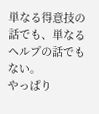単なる得意技の話でも、単なるヘルプの話でもない。
やっぱり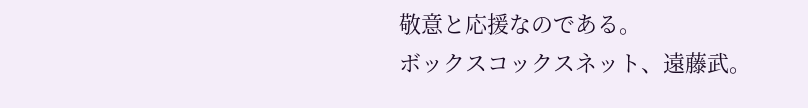敬意と応援なのである。
ボックスコックスネット、遠藤武。